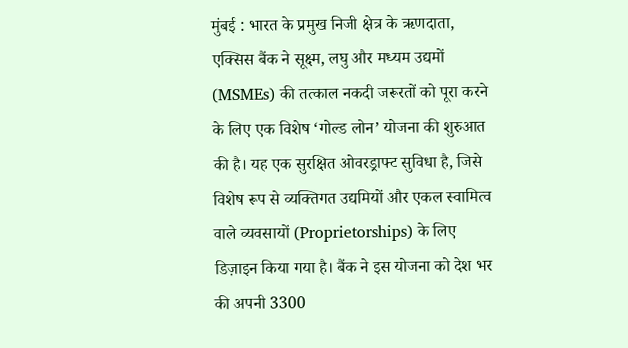मुंबई : भारत के प्रमुख निजी क्षेत्र के ऋणदाता, एक्सिस बैंक ने सूक्ष्म, लघु और मध्यम उद्यमों (MSMEs) की तत्काल नकदी जरूरतों को पूरा करने के लिए एक विशेष ‘गोल्ड लोन’ योजना की शुरुआत की है। यह एक सुरक्षित ओवरड्राफ्ट सुविधा है, जिसे विशेष रूप से व्यक्तिगत उद्यमियों और एकल स्वामित्व वाले व्यवसायों (Proprietorships) के लिए डिज़ाइन किया गया है। बैंक ने इस योजना को देश भर की अपनी 3300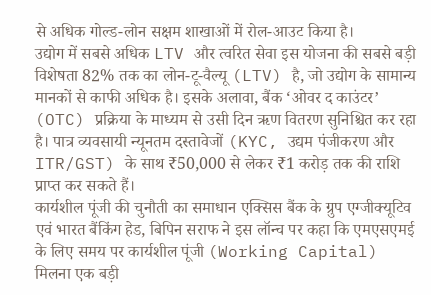से अधिक गोल्ड-लोन सक्षम शाखाओं में रोल-आउट किया है।
उद्योग में सबसे अधिक LTV और त्वरित सेवा इस योजना की सबसे बड़ी विशेषता 82% तक का लोन-टू-वैल्यू (LTV) है, जो उद्योग के सामान्य मानकों से काफी अधिक है। इसके अलावा, बैंक ‘ओवर द काउंटर’ (OTC) प्रक्रिया के माध्यम से उसी दिन ऋण वितरण सुनिश्चित कर रहा है। पात्र व्यवसायी न्यूनतम दस्तावेजों (KYC, उद्यम पंजीकरण और ITR/GST) के साथ ₹50,000 से लेकर ₹1 करोड़ तक की राशि प्राप्त कर सकते हैं।
कार्यशील पूंजी की चुनौती का समाधान एक्सिस बैंक के ग्रुप एग्जीक्यूटिव एवं भारत बैंकिंग हेड, बिपिन सराफ ने इस लॉन्च पर कहा कि एमएसएमई के लिए समय पर कार्यशील पूंजी (Working Capital) मिलना एक बड़ी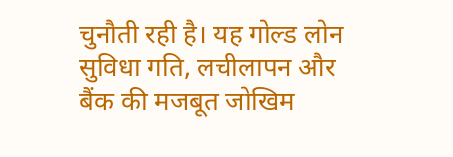चुनौती रही है। यह गोल्ड लोन सुविधा गति, लचीलापन और बैंक की मजबूत जोखिम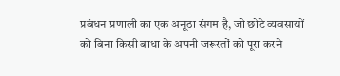प्रबंधन प्रणाली का एक अनूठा संगम है, जो छोटे व्यवसायों को बिना किसी बाधा के अपनी जरूरतों को पूरा करने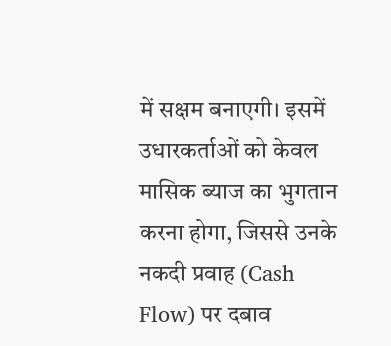में सक्षम बनाएगी। इसमें उधारकर्ताओं को केवल मासिक ब्याज का भुगतान करना होगा, जिससे उनके नकदी प्रवाह (Cash Flow) पर दबाव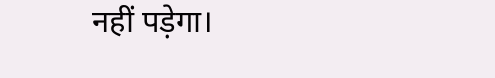नहीं पड़ेगा।